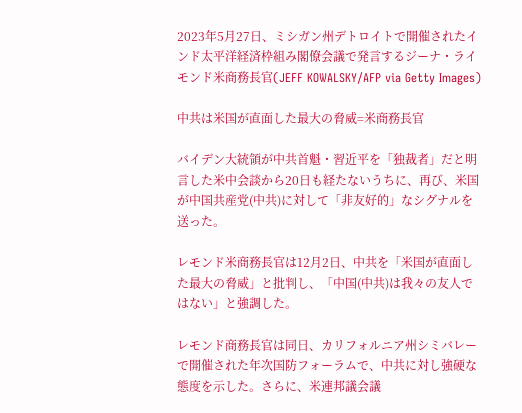2023年5月27日、ミシガン州デトロイトで開催されたインド太平洋経済枠組み閣僚会議で発言するジーナ・ライモンド米商務長官(JEFF KOWALSKY/AFP via Getty Images)

中共は米国が直面した最大の脅威=米商務長官

バイデン大統領が中共首魁・習近平を「独裁者」だと明言した米中会談から20日も経たないうちに、再び、米国が中国共産党(中共)に対して「非友好的」なシグナルを送った。

レモンド米商務長官は12月2日、中共を「米国が直面した最大の脅威」と批判し、「中国(中共)は我々の友人ではない」と強調した。

レモンド商務長官は同日、カリフォルニア州シミバレーで開催された年次国防フォーラムで、中共に対し強硬な態度を示した。さらに、米連邦議会議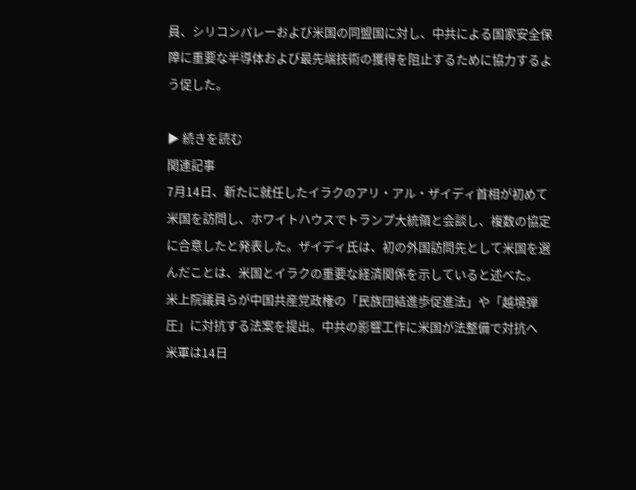員、シリコンバレーおよび米国の同盟国に対し、中共による国家安全保障に重要な半導体および最先端技術の獲得を阻止するために協力するよう促した。

▶ 続きを読む
関連記事
7月14日、新たに就任したイラクのアリ・アル・ザイディ首相が初めて米国を訪問し、ホワイトハウスでトランプ大統領と会談し、複数の協定に合意したと発表した。ザイディ氏は、初の外国訪問先として米国を選んだことは、米国とイラクの重要な経済関係を示していると述べた。
米上院議員らが中国共産党政権の「民族団結進歩促進法」や「越境弾圧」に対抗する法案を提出。中共の影響工作に米国が法整備で対抗へ
米軍は14日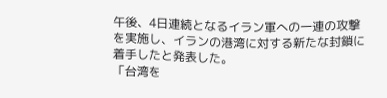午後、4日連続となるイラン軍への一連の攻撃を実施し、イランの港湾に対する新たな封鎖に着手したと発表した。
「台湾を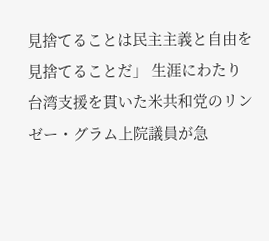見捨てることは民主主義と自由を見捨てることだ」 生涯にわたり台湾支援を貫いた米共和党のリンゼー・グラム上院議員が急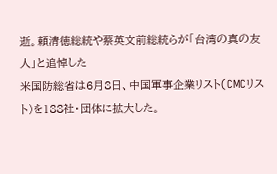逝。頼清徳総統や蔡英文前総統らが「台湾の真の友人」と追悼した
米国防総省は6月8日、中国軍事企業リスト(CMCリスト)を188社・団体に拡大した。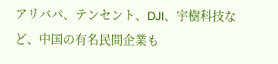アリババ、テンセント、DJI、宇樹科技など、中国の有名民間企業も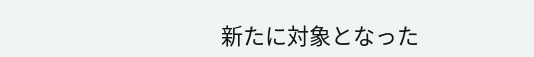新たに対象となった